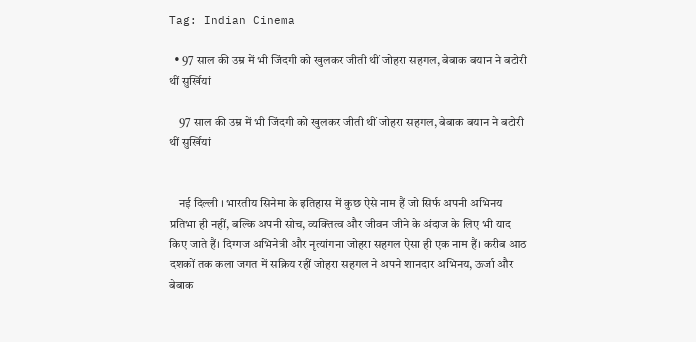Tag: Indian Cinema

  • 97 साल की उम्र में भी जिंदगी को खुलकर जीती थीं जोहरा सहगल, बेबाक बयान ने बटोरी थीं सुर्खियां

    97 साल की उम्र में भी जिंदगी को खुलकर जीती थीं जोहरा सहगल, बेबाक बयान ने बटोरी थीं सुर्खियां


    नई दिल्ली । भारतीय सिनेमा के इतिहास में कुछ ऐसे नाम हैं जो सिर्फ अपनी अभिनय प्रतिभा ही नहीं, बल्कि अपनी सोच, व्यक्तित्व और जीवन जीने के अंदाज के लिए भी याद किए जाते हैं। दिग्गज अभिनेत्री और नृत्यांगना जोहरा सहगल ऐसा ही एक नाम हैं। करीब आठ दशकों तक कला जगत में सक्रिय रहीं जोहरा सहगल ने अपने शानदार अभिनय, ऊर्जा और बेबाक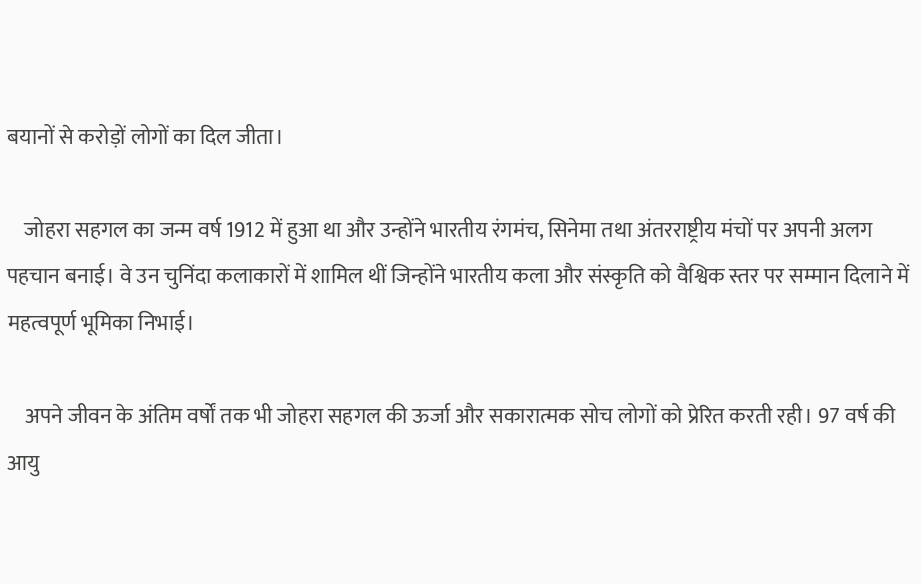बयानों से करोड़ों लोगों का दिल जीता।

    जोहरा सहगल का जन्म वर्ष 1912 में हुआ था और उन्होंने भारतीय रंगमंच, सिनेमा तथा अंतरराष्ट्रीय मंचों पर अपनी अलग पहचान बनाई। वे उन चुनिंदा कलाकारों में शामिल थीं जिन्होंने भारतीय कला और संस्कृति को वैश्विक स्तर पर सम्मान दिलाने में महत्वपूर्ण भूमिका निभाई।

    अपने जीवन के अंतिम वर्षों तक भी जोहरा सहगल की ऊर्जा और सकारात्मक सोच लोगों को प्रेरित करती रही। 97 वर्ष की आयु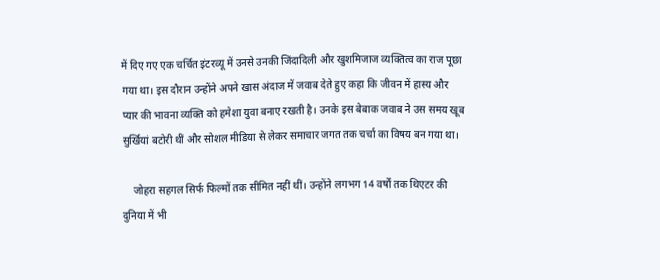में दिए गए एक चर्चित इंटरव्यू में उनसे उनकी जिंदादिली और खुशमिजाज व्यक्तित्व का राज पूछा गया था। इस दौरान उन्होंने अपने खास अंदाज में जवाब देते हुए कहा कि जीवन में हास्य और प्यार की भावना व्यक्ति को हमेशा युवा बनाए रखती है। उनके इस बेबाक जवाब ने उस समय खूब सुर्खियां बटोरी थीं और सोशल मीडिया से लेकर समाचार जगत तक चर्चा का विषय बन गया था।

    जोहरा सहगल सिर्फ फिल्मों तक सीमित नहीं थीं। उन्होंने लगभग 14 वर्षों तक थिएटर की दुनिया में भी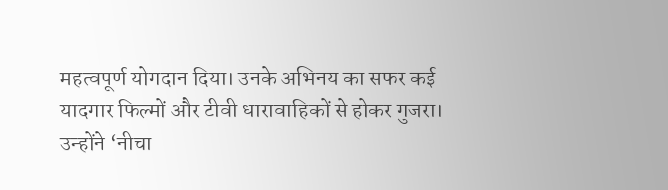महत्वपूर्ण योगदान दिया। उनके अभिनय का सफर कई यादगार फिल्मों और टीवी धारावाहिकों से होकर गुजरा। उन्होंने ‘नीचा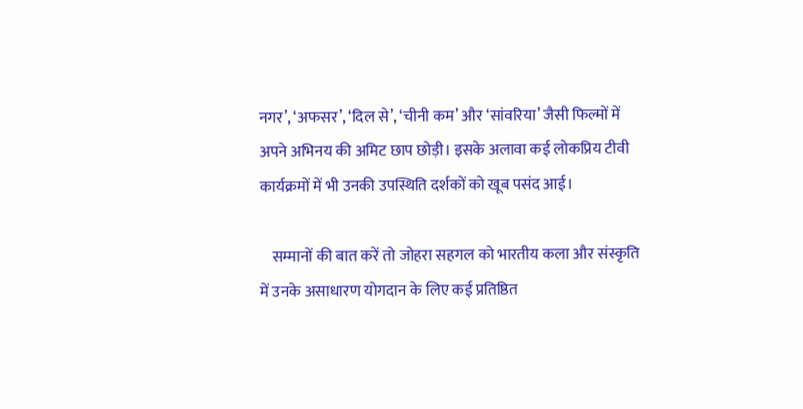नगर’, ‘अफसर’, ‘दिल से’, ‘चीनी कम’ और ‘सांवरिया’ जैसी फिल्मों में अपने अभिनय की अमिट छाप छोड़ी। इसके अलावा कई लोकप्रिय टीवी कार्यक्रमों में भी उनकी उपस्थिति दर्शकों को खूब पसंद आई।

    सम्मानों की बात करें तो जोहरा सहगल को भारतीय कला और संस्कृति में उनके असाधारण योगदान के लिए कई प्रतिष्ठित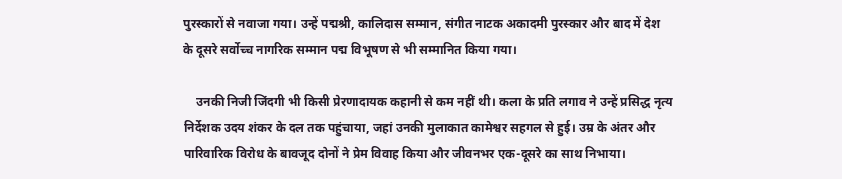पुरस्कारों से नवाजा गया। उन्हें पद्मश्री, कालिदास सम्मान, संगीत नाटक अकादमी पुरस्कार और बाद में देश के दूसरे सर्वोच्च नागरिक सम्मान पद्म विभूषण से भी सम्मानित किया गया।

    उनकी निजी जिंदगी भी किसी प्रेरणादायक कहानी से कम नहीं थी। कला के प्रति लगाव ने उन्हें प्रसिद्ध नृत्य निर्देशक उदय शंकर के दल तक पहुंचाया, जहां उनकी मुलाकात कामेश्वर सहगल से हुई। उम्र के अंतर और पारिवारिक विरोध के बावजूद दोनों ने प्रेम विवाह किया और जीवनभर एक-दूसरे का साथ निभाया।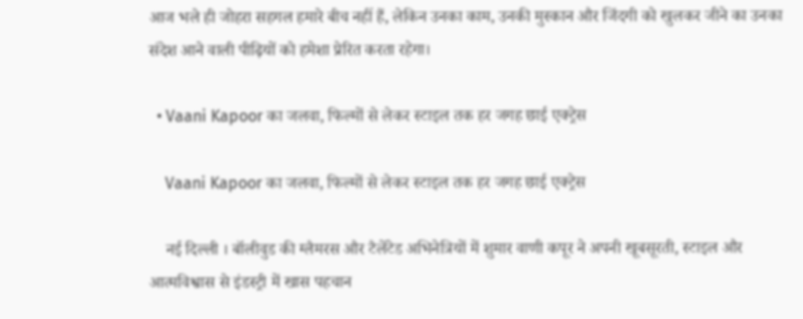आज भले ही जोहरा सहगल हमारे बीच नहीं हैं, लेकिन उनका काम, उनकी मुस्कान और जिंदगी को खुलकर जीने का उनका संदेश आने वाली पीढ़ियों को हमेशा प्रेरित करता रहेगा।

  • Vaani Kapoor का जलवा, फिल्मों से लेकर स्टाइल तक हर जगह छाई एक्ट्रेस

    Vaani Kapoor का जलवा, फिल्मों से लेकर स्टाइल तक हर जगह छाई एक्ट्रेस

    नई दिल्ली । बॉलीवुड की ग्लैमरस और टैलेंटेड अभिनेत्रियों में शुमार वाणी कपूर ने अपनी खूबसूरती, स्टाइल और आत्मविश्वास से इंडस्ट्री में खास पहचान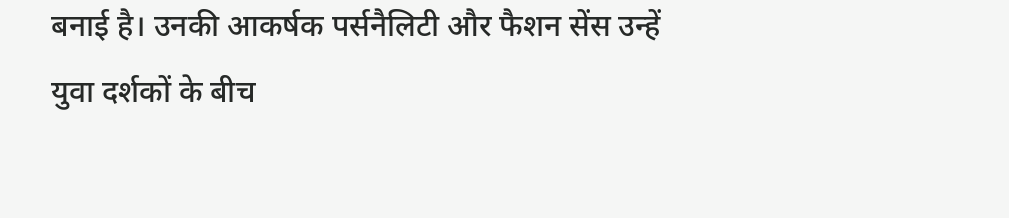बनाई है। उनकी आकर्षक पर्सनैलिटी और फैशन सेंस उन्हें युवा दर्शकों के बीच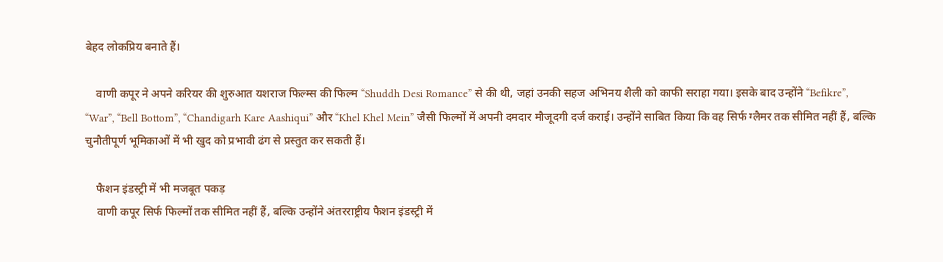बेहद लोकप्रिय बनाते हैं।

    वाणी कपूर ने अपने करियर की शुरुआत यशराज फिल्म्स की फिल्म “Shuddh Desi Romance” से की थी, जहां उनकी सहज अभिनय शैली को काफी सराहा गया। इसके बाद उन्होंने “Befikre”, “War”, “Bell Bottom”, “Chandigarh Kare Aashiqui” और “Khel Khel Mein” जैसी फिल्मों में अपनी दमदार मौजूदगी दर्ज कराई। उन्होंने साबित किया कि वह सिर्फ ग्लैमर तक सीमित नहीं हैं, बल्कि चुनौतीपूर्ण भूमिकाओं में भी खुद को प्रभावी ढंग से प्रस्तुत कर सकती हैं।

    फैशन इंडस्ट्री में भी मजबूत पकड़
    वाणी कपूर सिर्फ फिल्मों तक सीमित नहीं हैं, बल्कि उन्होंने अंतरराष्ट्रीय फैशन इंडस्ट्री में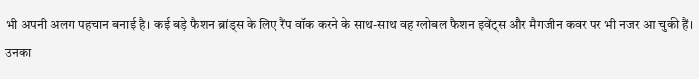भी अपनी अलग पहचान बनाई है। कई बड़े फैशन ब्रांड्स के लिए रैंप वॉक करने के साथ-साथ वह ग्लोबल फैशन इवेंट्स और मैगजीन कवर पर भी नजर आ चुकी हैं। उनका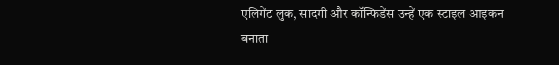एलिगेंट लुक, सादगी और कॉन्फिडेंस उन्हें एक स्टाइल आइकन बनाता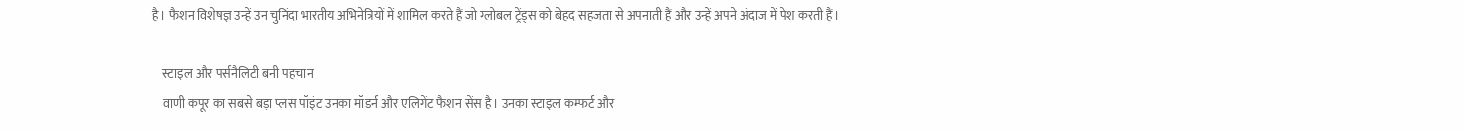है। फैशन विशेषज्ञ उन्हें उन चुनिंदा भारतीय अभिनेत्रियों में शामिल करते हैं जो ग्लोबल ट्रेंड्स को बेहद सहजता से अपनाती हैं और उन्हें अपने अंदाज में पेश करती हैं।

    स्टाइल और पर्सनैलिटी बनी पहचान
    वाणी कपूर का सबसे बड़ा प्लस पॉइंट उनका मॉडर्न और एलिगेंट फैशन सेंस है। उनका स्टाइल कम्फर्ट और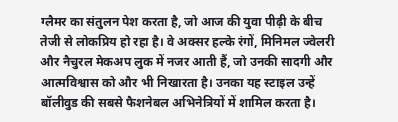ग्लैमर का संतुलन पेश करता है, जो आज की युवा पीढ़ी के बीच तेजी से लोकप्रिय हो रहा है। वे अक्सर हल्के रंगों, मिनिमल ज्वेलरी और नैचुरल मेकअप लुक में नजर आती हैं, जो उनकी सादगी और आत्मविश्वास को और भी निखारता है। उनका यह स्टाइल उन्हें बॉलीवुड की सबसे फैशनेबल अभिनेत्रियों में शामिल करता है।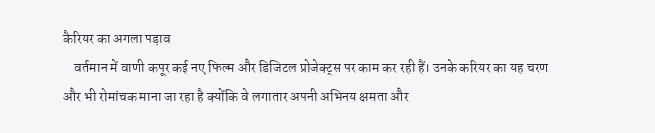कैरियर का अगला पड़ाव
    वर्तमान में वाणी कपूर कई नए फिल्म और डिजिटल प्रोजेक्ट्स पर काम कर रही हैं। उनके करियर का यह चरण और भी रोमांचक माना जा रहा है क्योंकि वे लगातार अपनी अभिनय क्षमता और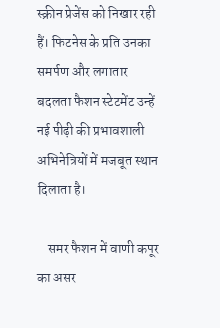स्क्रीन प्रेजेंस को निखार रही हैं। फिटनेस के प्रति उनका समर्पण और लगातार बदलता फैशन स्टेटमेंट उन्हें नई पीढ़ी की प्रभावशाली अभिनेत्रियों में मजबूत स्थान दिलाता है।

    समर फैशन में वाणी कपूर का असर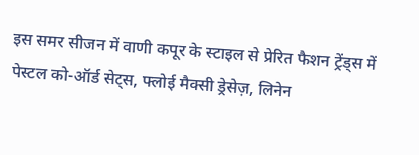इस समर सीजन में वाणी कपूर के स्टाइल से प्रेरित फैशन ट्रेंड्स में पेस्टल को-ऑर्ड सेट्स, फ्लोई मैक्सी ड्रेसेज़, लिनेन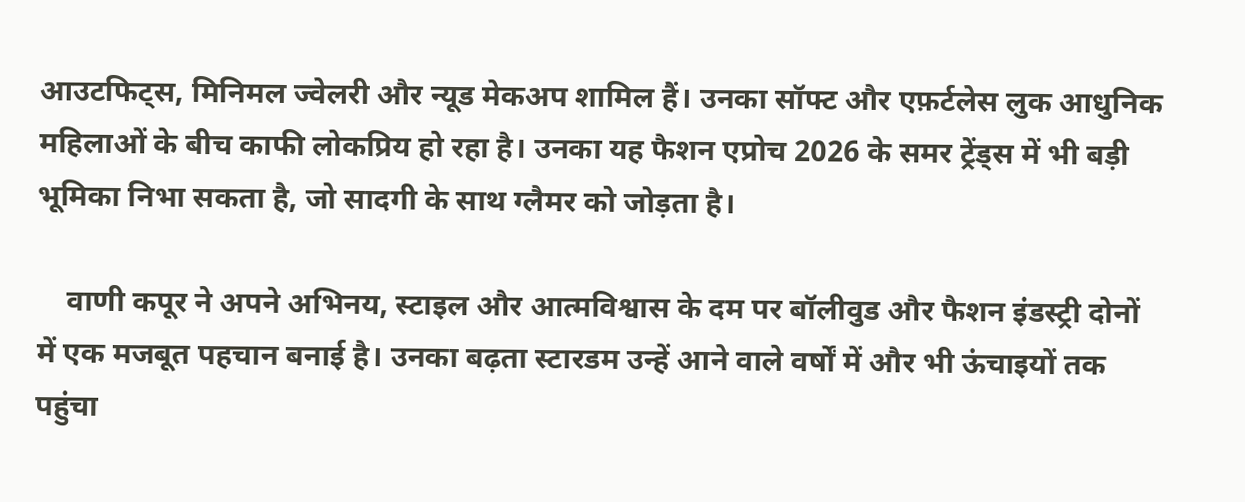आउटफिट्स, मिनिमल ज्वेलरी और न्यूड मेकअप शामिल हैं। उनका सॉफ्ट और एफ़र्टलेस लुक आधुनिक महिलाओं के बीच काफी लोकप्रिय हो रहा है। उनका यह फैशन एप्रोच 2026 के समर ट्रेंड्स में भी बड़ी भूमिका निभा सकता है, जो सादगी के साथ ग्लैमर को जोड़ता है।

    वाणी कपूर ने अपने अभिनय, स्टाइल और आत्मविश्वास के दम पर बॉलीवुड और फैशन इंडस्ट्री दोनों में एक मजबूत पहचान बनाई है। उनका बढ़ता स्टारडम उन्हें आने वाले वर्षों में और भी ऊंचाइयों तक पहुंचा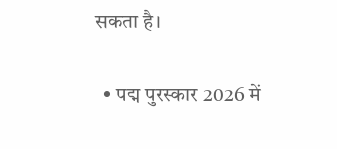सकता है।

  • पद्म पुरस्कार 2026 में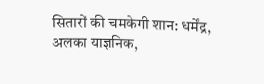सितारों की चमकेगी शान: धर्मेंद्र, अलका याज्ञनिक,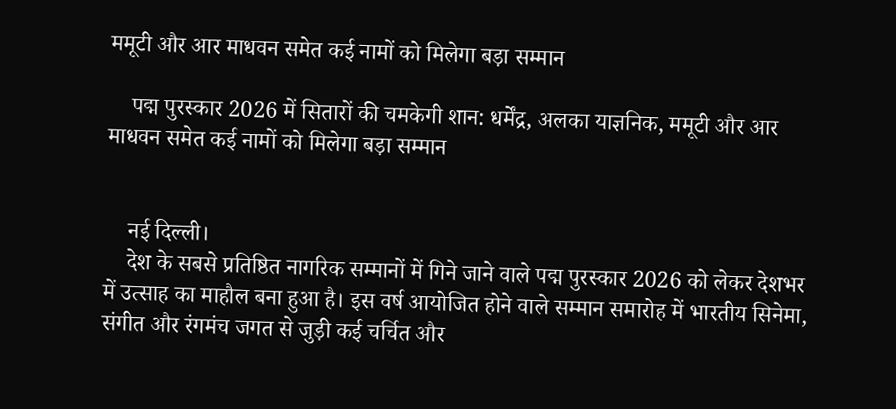ममूटी और आर माधवन समेत कई नामों को मिलेगा बड़ा सम्मान

    पद्म पुरस्कार 2026 में सितारों की चमकेगी शान: धर्मेंद्र, अलका याज्ञनिक, ममूटी और आर माधवन समेत कई नामों को मिलेगा बड़ा सम्मान


    नई दिल्ली।
    देश के सबसे प्रतिष्ठित नागरिक सम्मानों में गिने जाने वाले पद्म पुरस्कार 2026 को लेकर देशभर में उत्साह का माहौल बना हुआ है। इस वर्ष आयोजित होने वाले सम्मान समारोह में भारतीय सिनेमा, संगीत और रंगमंच जगत से जुड़ी कई चर्चित और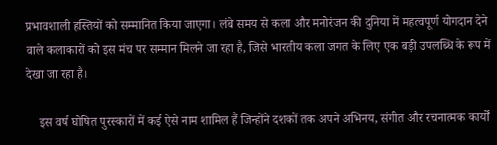प्रभावशाली हस्तियों को सम्मानित किया जाएगा। लंबे समय से कला और मनोरंजन की दुनिया में महत्वपूर्ण योगदान देने वाले कलाकारों को इस मंच पर सम्मान मिलने जा रहा है, जिसे भारतीय कला जगत के लिए एक बड़ी उपलब्धि के रूप में देखा जा रहा है।

    इस वर्ष घोषित पुरस्कारों में कई ऐसे नाम शामिल हैं जिन्होंने दशकों तक अपने अभिनय, संगीत और रचनात्मक कार्यों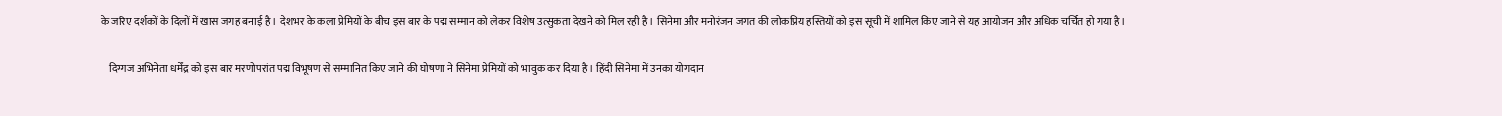के जरिए दर्शकों के दिलों में खास जगह बनाई है। देशभर के कला प्रेमियों के बीच इस बार के पद्म सम्मान को लेकर विशेष उत्सुकता देखने को मिल रही है। सिनेमा और मनोरंजन जगत की लोकप्रिय हस्तियों को इस सूची में शामिल किए जाने से यह आयोजन और अधिक चर्चित हो गया है।

    दिग्गज अभिनेता धर्मेंद्र को इस बार मरणोपरांत पद्म विभूषण से सम्मानित किए जाने की घोषणा ने सिनेमा प्रेमियों को भावुक कर दिया है। हिंदी सिनेमा में उनका योगदान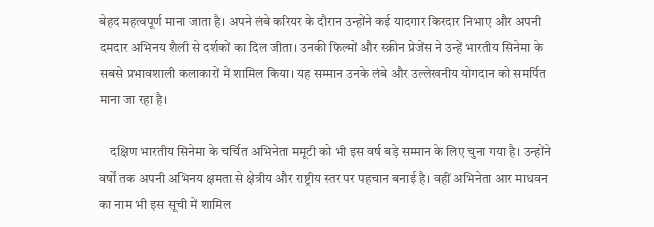बेहद महत्वपूर्ण माना जाता है। अपने लंबे करियर के दौरान उन्होंने कई यादगार किरदार निभाए और अपनी दमदार अभिनय शैली से दर्शकों का दिल जीता। उनकी फिल्मों और स्क्रीन प्रेजेंस ने उन्हें भारतीय सिनेमा के सबसे प्रभावशाली कलाकारों में शामिल किया। यह सम्मान उनके लंबे और उल्लेखनीय योगदान को समर्पित माना जा रहा है।

    दक्षिण भारतीय सिनेमा के चर्चित अभिनेता ममूटी को भी इस वर्ष बड़े सम्मान के लिए चुना गया है। उन्होंने वर्षों तक अपनी अभिनय क्षमता से क्षेत्रीय और राष्ट्रीय स्तर पर पहचान बनाई है। वहीं अभिनेता आर माधवन का नाम भी इस सूची में शामिल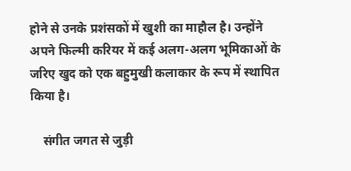होने से उनके प्रशंसकों में खुशी का माहौल है। उन्होंने अपने फिल्मी करियर में कई अलग-अलग भूमिकाओं के जरिए खुद को एक बहुमुखी कलाकार के रूप में स्थापित किया है।

    संगीत जगत से जुड़ी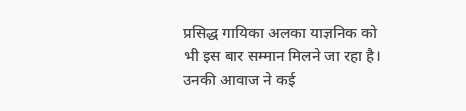प्रसिद्ध गायिका अलका याज्ञनिक को भी इस बार सम्मान मिलने जा रहा है। उनकी आवाज ने कई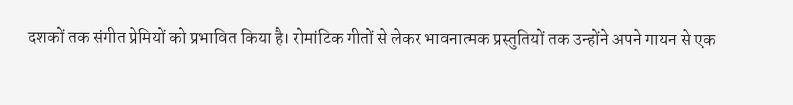दशकों तक संगीत प्रेमियों को प्रभावित किया है। रोमांटिक गीतों से लेकर भावनात्मक प्रस्तुतियों तक उन्होंने अपने गायन से एक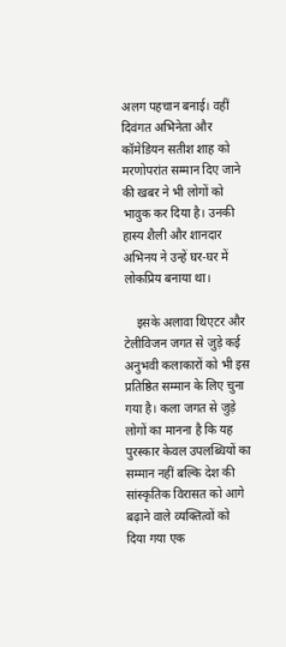अलग पहचान बनाई। वहीं दिवंगत अभिनेता और कॉमेडियन सतीश शाह को मरणोपरांत सम्मान दिए जाने की खबर ने भी लोगों को भावुक कर दिया है। उनकी हास्य शैली और शानदार अभिनय ने उन्हें घर-घर में लोकप्रिय बनाया था।

    इसके अलावा थिएटर और टेलीविजन जगत से जुड़े कई अनुभवी कलाकारों को भी इस प्रतिष्ठित सम्मान के लिए चुना गया है। कला जगत से जुड़े लोगों का मानना है कि यह पुरस्कार केवल उपलब्धियों का सम्मान नहीं बल्कि देश की सांस्कृतिक विरासत को आगे बढ़ाने वाले व्यक्तित्वों को दिया गया एक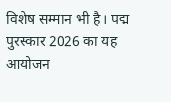विशेष सम्मान भी है। पद्म पुरस्कार 2026 का यह आयोजन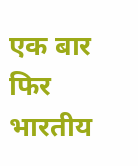एक बार फिर भारतीय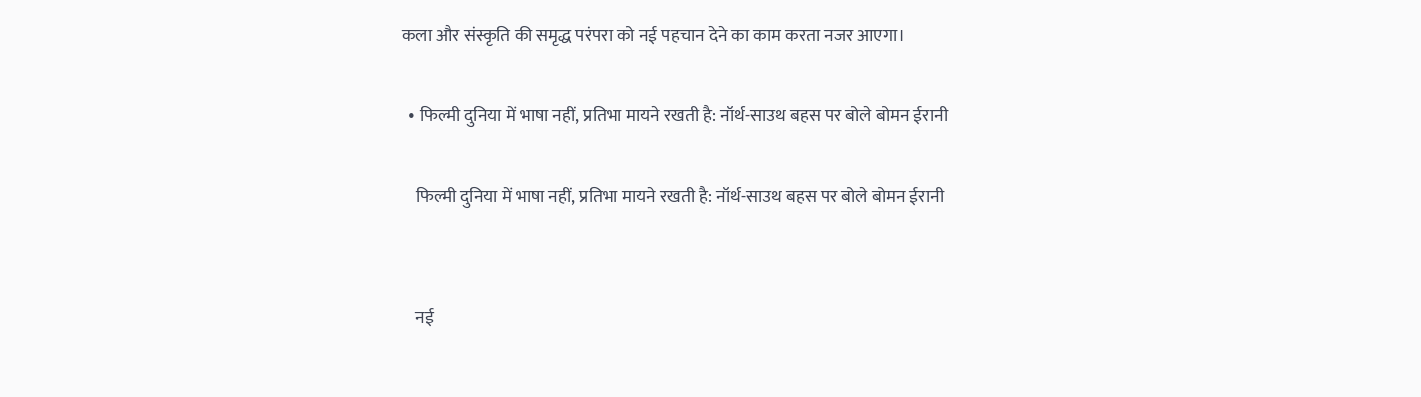कला और संस्कृति की समृद्ध परंपरा को नई पहचान देने का काम करता नजर आएगा।

  • फिल्मी दुनिया में भाषा नहीं, प्रतिभा मायने रखती है: नॉर्थ-साउथ बहस पर बोले बोमन ईरानी

    फिल्मी दुनिया में भाषा नहीं, प्रतिभा मायने रखती है: नॉर्थ-साउथ बहस पर बोले बोमन ईरानी


    नई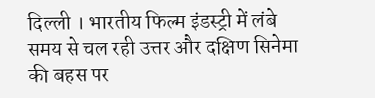दिल्ली । भारतीय फिल्म इंडस्ट्री में लंबे समय से चल रही उत्तर और दक्षिण सिनेमा की बहस पर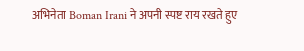अभिनेता Boman Irani ने अपनी स्पष्ट राय रखते हुए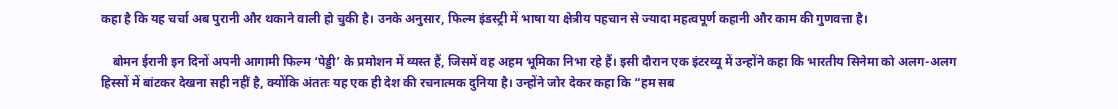कहा है कि यह चर्चा अब पुरानी और थकाने वाली हो चुकी है। उनके अनुसार, फिल्म इंडस्ट्री में भाषा या क्षेत्रीय पहचान से ज्यादा महत्वपूर्ण कहानी और काम की गुणवत्ता है।

    बोमन ईरानी इन दिनों अपनी आगामी फिल्म ‘पेड्डी’ के प्रमोशन में व्यस्त हैं, जिसमें वह अहम भूमिका निभा रहे हैं। इसी दौरान एक इंटरव्यू में उन्होंने कहा कि भारतीय सिनेमा को अलग-अलग हिस्सों में बांटकर देखना सही नहीं है, क्योंकि अंततः यह एक ही देश की रचनात्मक दुनिया है। उन्होंने जोर देकर कहा कि “हम सब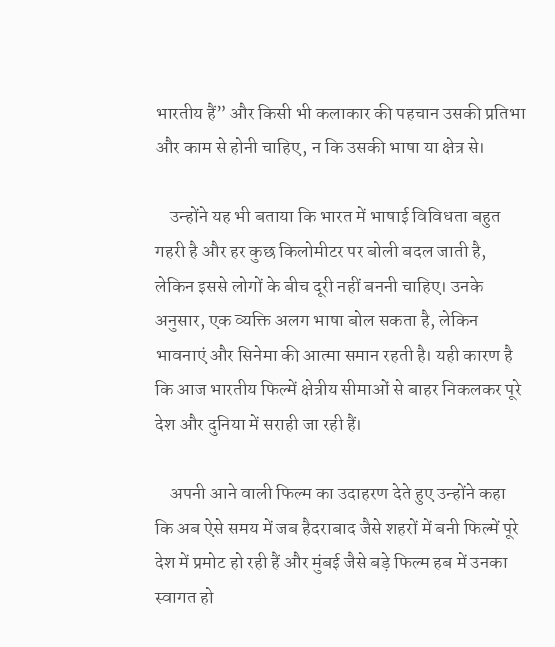भारतीय हैं” और किसी भी कलाकार की पहचान उसकी प्रतिभा और काम से होनी चाहिए, न कि उसकी भाषा या क्षेत्र से।

    उन्होंने यह भी बताया कि भारत में भाषाई विविधता बहुत गहरी है और हर कुछ किलोमीटर पर बोली बदल जाती है, लेकिन इससे लोगों के बीच दूरी नहीं बननी चाहिए। उनके अनुसार, एक व्यक्ति अलग भाषा बोल सकता है, लेकिन भावनाएं और सिनेमा की आत्मा समान रहती है। यही कारण है कि आज भारतीय फिल्में क्षेत्रीय सीमाओं से बाहर निकलकर पूरे देश और दुनिया में सराही जा रही हैं।

    अपनी आने वाली फिल्म का उदाहरण देते हुए उन्होंने कहा कि अब ऐसे समय में जब हैदराबाद जैसे शहरों में बनी फिल्में पूरे देश में प्रमोट हो रही हैं और मुंबई जैसे बड़े फिल्म हब में उनका स्वागत हो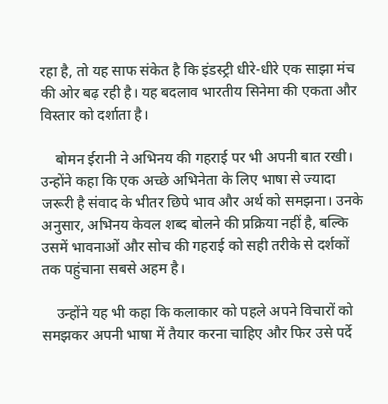रहा है, तो यह साफ संकेत है कि इंडस्ट्री धीरे-धीरे एक साझा मंच की ओर बढ़ रही है। यह बदलाव भारतीय सिनेमा की एकता और विस्तार को दर्शाता है।

    बोमन ईरानी ने अभिनय की गहराई पर भी अपनी बात रखी। उन्होंने कहा कि एक अच्छे अभिनेता के लिए भाषा से ज्यादा जरूरी है संवाद के भीतर छिपे भाव और अर्थ को समझना। उनके अनुसार, अभिनय केवल शब्द बोलने की प्रक्रिया नहीं है, बल्कि उसमें भावनाओं और सोच की गहराई को सही तरीके से दर्शकों तक पहुंचाना सबसे अहम है।

    उन्होंने यह भी कहा कि कलाकार को पहले अपने विचारों को समझकर अपनी भाषा में तैयार करना चाहिए और फिर उसे पर्दे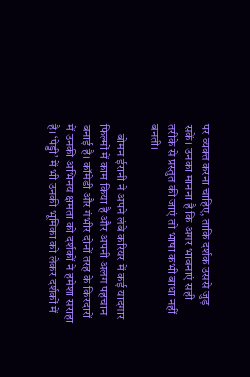पर व्यक्त करना चाहिए, ताकि दर्शक उससे जुड़ सकें। उनका मानना है कि अगर भावनाएं सही तरीके से प्रस्तुत की जाएं तो भाषा कभी बाधा नहीं बनती।

    बोमन ईरानी ने अपने लंबे करियर में कई यादगार फिल्मों में काम किया है और अपनी अलग पहचान बनाई है। कॉमेडी और गंभीर दोनों तरह के किरदारों में उनकी अभिनय क्षमता को दर्शकों ने हमेशा सराहा है। ‘पेड्डी’ में भी उनकी भूमिका को लेकर दर्शकों में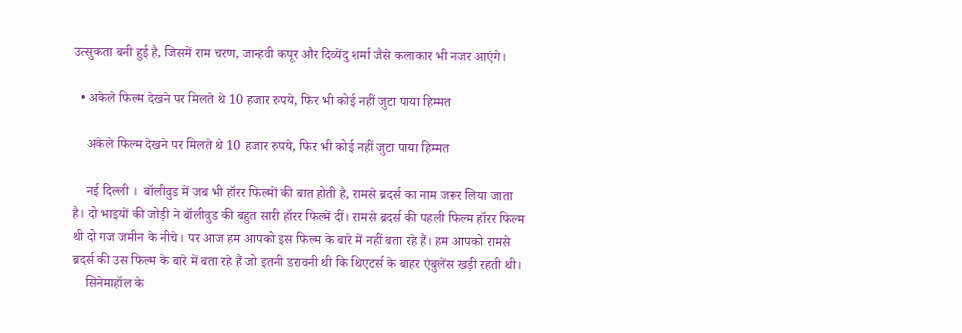उत्सुकता बनी हुई है, जिसमें राम चरण, जान्हवी कपूर और दिव्येंदु शर्मा जैसे कलाकार भी नजर आएंगे।

  • अकेले फिल्म देखने पर मिलते थे 10 हजार रुपये, फिर भी कोई नहीं जुटा पाया हिम्मत

    अकेले फिल्म देखने पर मिलते थे 10 हजार रुपये, फिर भी कोई नहीं जुटा पाया हिम्मत

    नई दिल्ली ।  बॉलीवुड में जब भी हॉरर फिल्मों की बात होती है, रामसे ब्रदर्स का नाम जरूर लिया जाता है। दो भाइयों की जोड़ी ने बॉलीवुड की बहुत सारी हॉरर फिल्में दीं। रामसे ब्रदर्स की पहली फिल्म हॉरर फिल्म थी दो गज जमीन के नीचे। पर आज हम आपको इस फिल्म के बारे में नहीं बता रहे हैं। हम आपको रामसे ब्रदर्स की उस फिल्म के बारे में बता रहे हैं जो इतनी डरावनी थी कि थिएटर्स के बाहर एंबुलेंस खड़ी रहती थी।
    सिनेमाहॉल के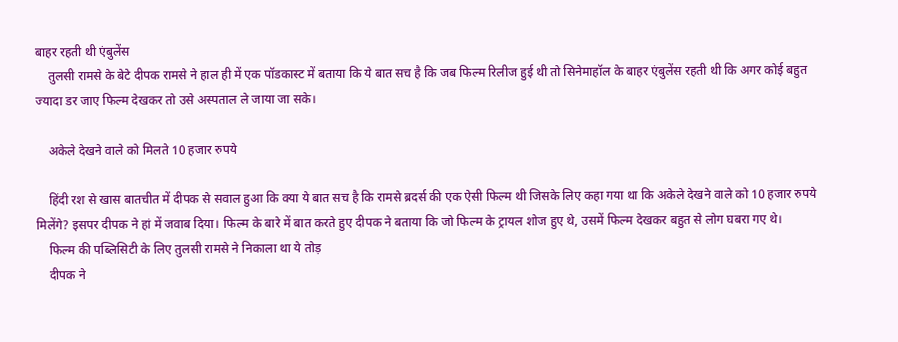बाहर रहती थी एंबुलेंस
    तुलसी रामसे के बेटे दीपक रामसे ने हाल ही में एक पॉडकास्ट में बताया कि ये बात सच है कि जब फिल्म रिलीज हुई थी तो सिनेमाहॉल के बाहर एंबुलेंस रहती थी कि अगर कोई बहुत ज्यादा डर जाए फिल्म देखकर तो उसे अस्पताल ले जाया जा सके।

    अकेले देखने वाले को मिलते 10 हजार रुपये

    हिंदी रश से खास बातचीत में दीपक से सवाल हुआ कि क्या ये बात सच है कि रामसे ब्रदर्स की एक ऐसी फिल्म थी जिसके लिए कहा गया था कि अकेले देखने वाले को 10 हजार रुपये मिलेंगे? इसपर दीपक ने हां में जवाब दिया। फिल्म के बारे में बात करते हुए दीपक ने बताया कि जो फिल्म के ट्रायल शोज हुए थे, उसमें फिल्म देखकर बहुत से लोग घबरा गए थे।
    फिल्म की पब्लिसिटी के लिए तुलसी रामसे ने निकाला था ये तोड़
    दीपक ने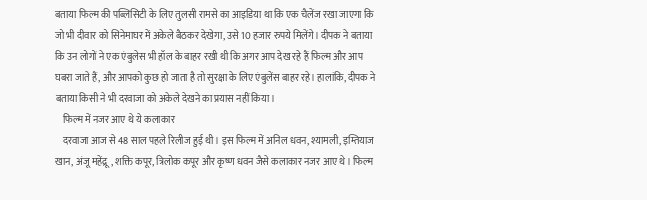बताया फिल्म की पब्लिसिटी के लिए तुलसी रामसे का आइडिया था कि एक चैलेंज रखा जाएगा कि जो भी दीवार को सिनेमाघर में अकेले बैठकर देखेगा, उसे 10 हजार रुपये मिलेंगे। दीपक ने बताया कि उन लोगों ने एक एंबुलेस भी हॉल के बाहर रखी थी कि अगर आप देख रहे हैं फिल्म और आप घबरा जाते हैं, और आपको कुछ हो जाता है तो सुरक्षा के लिए एंबुलेंस बाहर रहे। हालांकि, दीपक ने बताया किसी ने भी दरवाजा को अकेले देखने का प्रयास नहीं किया।
    फिल्म में नजर आए थे ये कलाकार
    दरवाजा आज से 48 साल पहले रिलीज हुई थी। इस फिल्म में अनिल धवन, श्यामली, इम्तियाज खान, अंजू महेंद्रू, शक्ति कपूर, त्रिलोक कपूर और कृष्ण धवन जैसे कलाकार नजर आए थे। फिल्म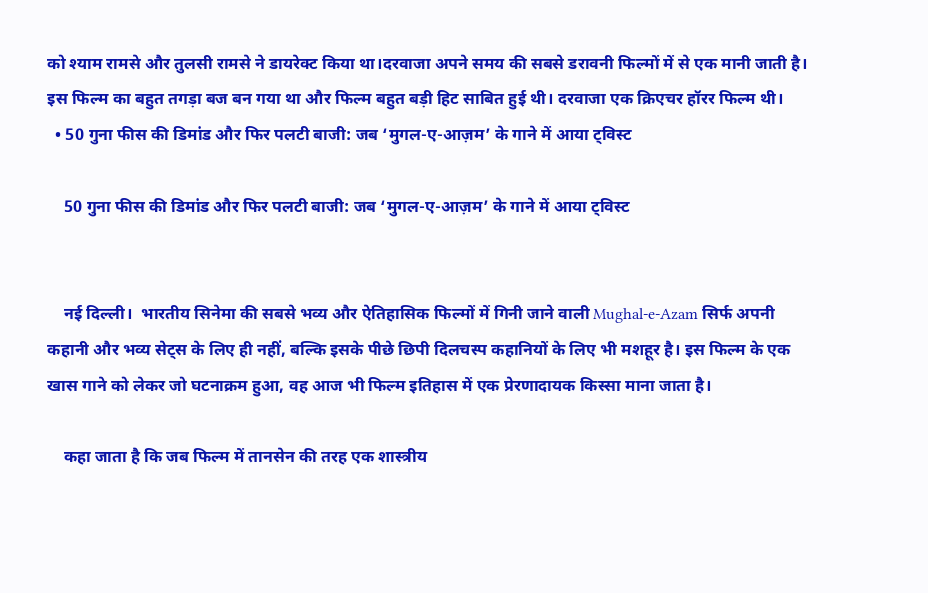को श्याम रामसे और तुलसी रामसे ने डायरेक्ट किया था।दरवाजा अपने समय की सबसे डरावनी फिल्मों में से एक मानी जाती है। इस फिल्म का बहुत तगड़ा बज बन गया था और फिल्म बहुत बड़ी हिट साबित हुई थी। दरवाजा एक क्रिएचर हॉरर फिल्म थी।
  • 50 गुना फीस की डिमांड और फिर पलटी बाजी: जब ‘मुगल-ए-आज़म’ के गाने में आया ट्विस्ट

    50 गुना फीस की डिमांड और फिर पलटी बाजी: जब ‘मुगल-ए-आज़म’ के गाने में आया ट्विस्ट


    नई दिल्ली।  भारतीय सिनेमा की सबसे भव्य और ऐतिहासिक फिल्मों में गिनी जाने वाली Mughal-e-Azam सिर्फ अपनी कहानी और भव्य सेट्स के लिए ही नहीं, बल्कि इसके पीछे छिपी दिलचस्प कहानियों के लिए भी मशहूर है। इस फिल्म के एक खास गाने को लेकर जो घटनाक्रम हुआ, वह आज भी फिल्म इतिहास में एक प्रेरणादायक किस्सा माना जाता है।

    कहा जाता है कि जब फिल्म में तानसेन की तरह एक शास्त्रीय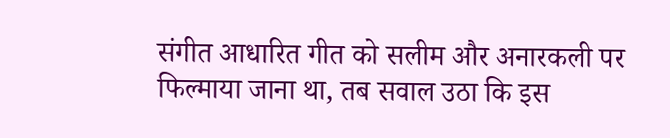संगीत आधारित गीत को सलीम और अनारकली पर फिल्माया जाना था, तब सवाल उठा कि इस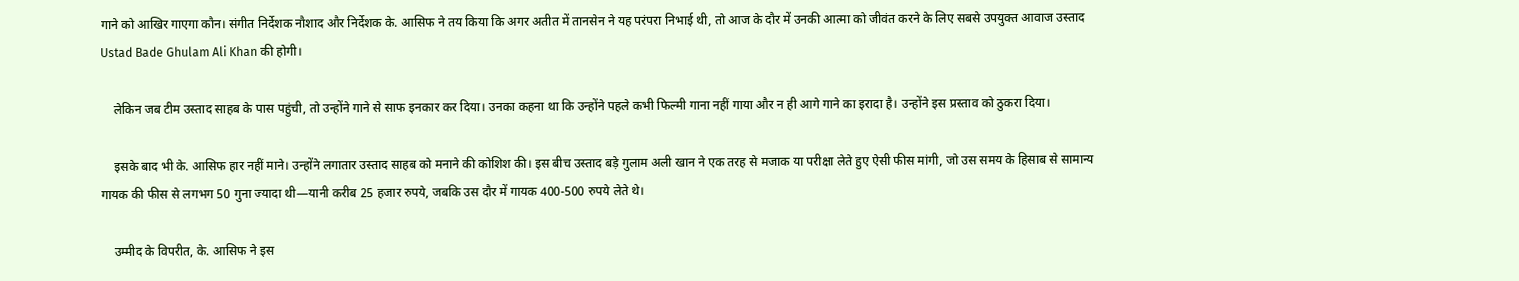गाने को आखिर गाएगा कौन। संगीत निर्देशक नौशाद और निर्देशक के. आसिफ ने तय किया कि अगर अतीत में तानसेन ने यह परंपरा निभाई थी, तो आज के दौर में उनकी आत्मा को जीवंत करने के लिए सबसे उपयुक्त आवाज उस्ताद Ustad Bade Ghulam Ali Khan की होगी।

    लेकिन जब टीम उस्ताद साहब के पास पहुंची, तो उन्होंने गाने से साफ इनकार कर दिया। उनका कहना था कि उन्होंने पहले कभी फिल्मी गाना नहीं गाया और न ही आगे गाने का इरादा है। उन्होंने इस प्रस्ताव को ठुकरा दिया।

    इसके बाद भी के. आसिफ हार नहीं माने। उन्होंने लगातार उस्ताद साहब को मनाने की कोशिश की। इस बीच उस्ताद बड़े गुलाम अली खान ने एक तरह से मजाक या परीक्षा लेते हुए ऐसी फीस मांगी, जो उस समय के हिसाब से सामान्य गायक की फीस से लगभग 50 गुना ज्यादा थी—यानी करीब 25 हजार रुपये, जबकि उस दौर में गायक 400-500 रुपये लेते थे।

    उम्मीद के विपरीत, के. आसिफ ने इस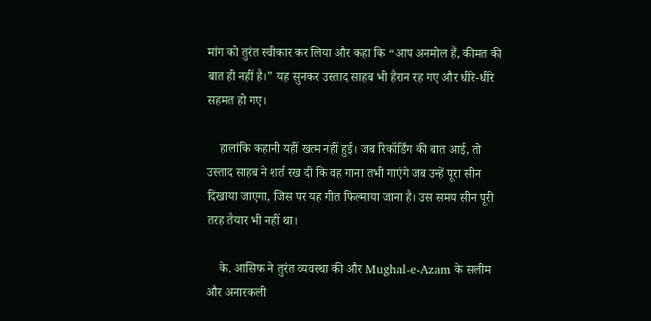मांग को तुरंत स्वीकार कर लिया और कहा कि “आप अनमोल हैं, कीमत की बात ही नहीं है।” यह सुनकर उस्ताद साहब भी हैरान रह गए और धीरे-धीरे सहमत हो गए।

    हालांकि कहानी यहीं खत्म नहीं हुई। जब रिकॉर्डिंग की बात आई, तो उस्ताद साहब ने शर्त रख दी कि वह गाना तभी गाएंगे जब उन्हें पूरा सीन दिखाया जाएगा, जिस पर यह गीत फिल्माया जाना है। उस समय सीन पूरी तरह तैयार भी नहीं था।

    के. आसिफ ने तुरंत व्यवस्था की और Mughal-e-Azam के सलीम और अनारकली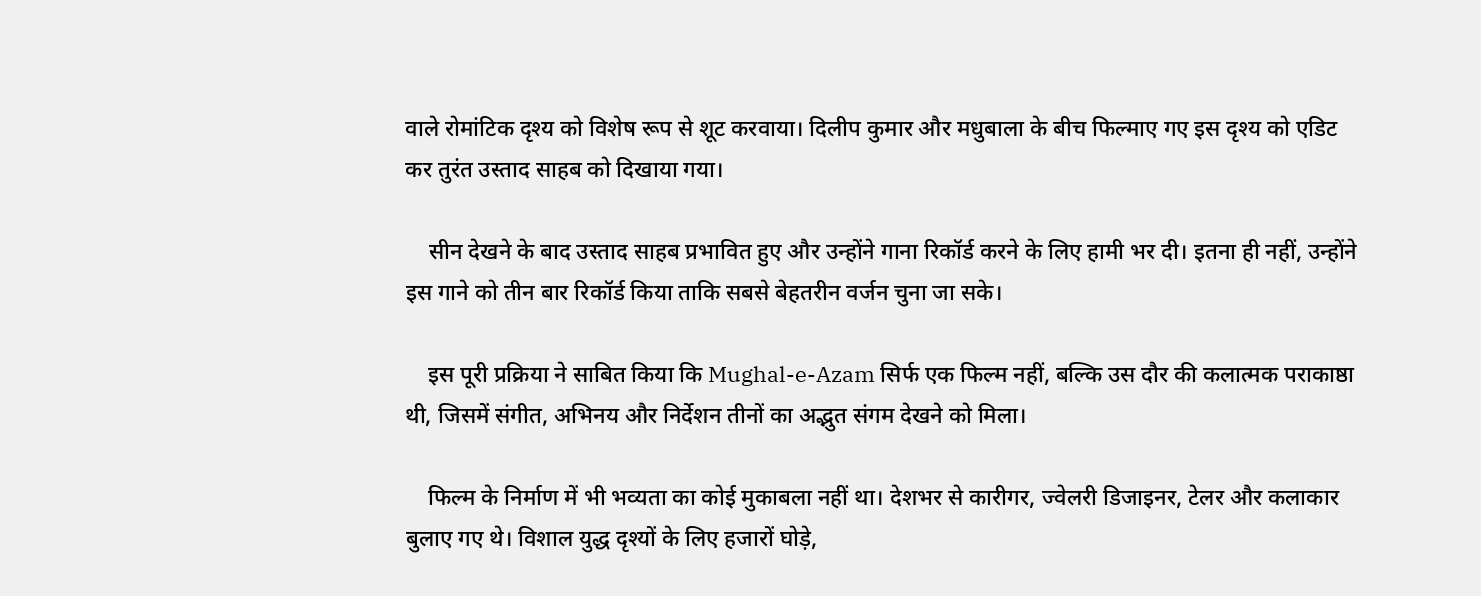वाले रोमांटिक दृश्य को विशेष रूप से शूट करवाया। दिलीप कुमार और मधुबाला के बीच फिल्माए गए इस दृश्य को एडिट कर तुरंत उस्ताद साहब को दिखाया गया।

    सीन देखने के बाद उस्ताद साहब प्रभावित हुए और उन्होंने गाना रिकॉर्ड करने के लिए हामी भर दी। इतना ही नहीं, उन्होंने इस गाने को तीन बार रिकॉर्ड किया ताकि सबसे बेहतरीन वर्जन चुना जा सके।

    इस पूरी प्रक्रिया ने साबित किया कि Mughal-e-Azam सिर्फ एक फिल्म नहीं, बल्कि उस दौर की कलात्मक पराकाष्ठा थी, जिसमें संगीत, अभिनय और निर्देशन तीनों का अद्भुत संगम देखने को मिला।

    फिल्म के निर्माण में भी भव्यता का कोई मुकाबला नहीं था। देशभर से कारीगर, ज्वेलरी डिजाइनर, टेलर और कलाकार बुलाए गए थे। विशाल युद्ध दृश्यों के लिए हजारों घोड़े,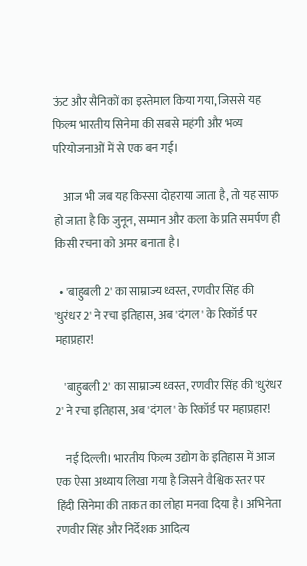ऊंट और सैनिकों का इस्तेमाल किया गया, जिससे यह फिल्म भारतीय सिनेमा की सबसे महंगी और भव्य परियोजनाओं में से एक बन गई।

    आज भी जब यह किस्सा दोहराया जाता है, तो यह साफ हो जाता है कि जुनून, सम्मान और कला के प्रति समर्पण ही किसी रचना को अमर बनाता है।

  • 'बाहुबली 2' का साम्राज्य ध्वस्त, रणवीर सिंह की 'धुरंधर 2' ने रचा इतिहास, अब 'दंगल' के रिकॉर्ड पर महाप्रहार!

    'बाहुबली 2' का साम्राज्य ध्वस्त, रणवीर सिंह की 'धुरंधर 2' ने रचा इतिहास, अब 'दंगल' के रिकॉर्ड पर महाप्रहार!

    नई दिल्ली। भारतीय फिल्म उद्योग के इतिहास में आज एक ऐसा अध्याय लिखा गया है जिसने वैश्विक स्तर पर हिंदी सिनेमा की ताकत का लोहा मनवा दिया है। अभिनेता रणवीर सिंह और निर्देशक आदित्य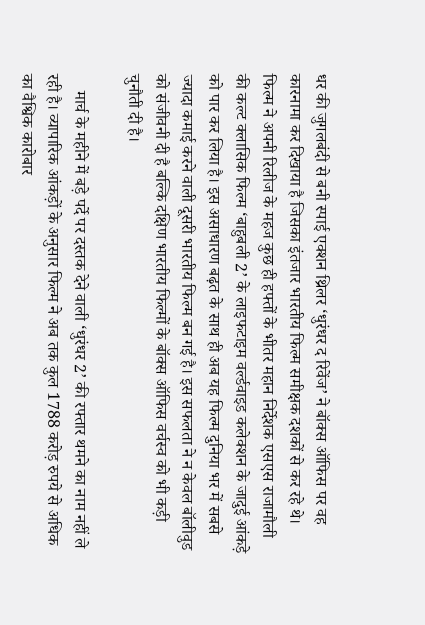धर की जुगलबंदी से बनी स्पाई एक्शन थ्रिलर ‘धुरंधर द रिवेंज’ ने बॉक्स ऑफिस पर वह कारनामा कर दिखाया है जिसका इंतजार भारतीय फिल्म समीक्षक दशकों से कर रहे थे। फिल्म ने अपनी रिलीज के महज कुछ ही हफ्तों के भीतर महान निर्देशक एसएस राजामौली की कल्ट क्लासिक फिल्म ‘बाहुबली 2’ के लाइफटाइम वर्ल्डवाइड कलेक्शन के जादुई आंकड़े को पार कर लिया है। इस असाधारण बढ़त के साथ ही अब यह फिल्म दुनिया भर में सबसे ज्यादा कमाई करने वाली दूसरी भारतीय फिल्म बन गई है। इस सफलता ने न केवल बॉलीवुड को संजीवनी दी है बल्कि दक्षिण भारतीय फिल्मों के बॉक्स ऑफिस वर्चस्व को भी कड़ी चुनौती दी है।

    मार्च के महीने में बड़े पर्दे पर दस्तक देने वाली ‘धुरंधर 2’ की रफ्तार थमने का नाम नहीं ले रही है। व्यापारिक आंकड़ों के अनुसार फिल्म ने अब तक कुल 1788 करोड़ रुपये से अधिक का वैश्विक कारोबार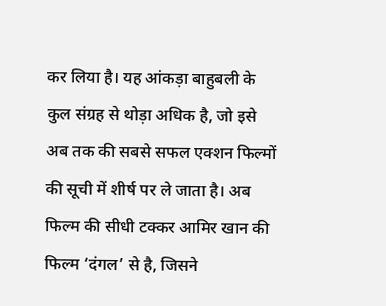कर लिया है। यह आंकड़ा बाहुबली के कुल संग्रह से थोड़ा अधिक है, जो इसे अब तक की सबसे सफल एक्शन फिल्मों की सूची में शीर्ष पर ले जाता है। अब फिल्म की सीधी टक्कर आमिर खान की फिल्म ‘दंगल’ से है, जिसने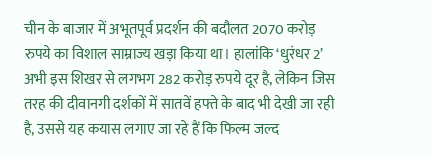चीन के बाजार में अभूतपूर्व प्रदर्शन की बदौलत 2070 करोड़ रुपये का विशाल साम्राज्य खड़ा किया था। हालांकि ‘धुरंधर 2’ अभी इस शिखर से लगभग 282 करोड़ रुपये दूर है, लेकिन जिस तरह की दीवानगी दर्शकों में सातवें हफ्ते के बाद भी देखी जा रही है, उससे यह कयास लगाए जा रहे हैं कि फिल्म जल्द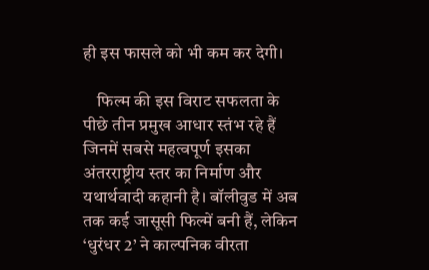ही इस फासले को भी कम कर देगी।

    फिल्म की इस विराट सफलता के पीछे तीन प्रमुख आधार स्तंभ रहे हैं जिनमें सबसे महत्वपूर्ण इसका अंतरराष्ट्रीय स्तर का निर्माण और यथार्थवादी कहानी है। बॉलीवुड में अब तक कई जासूसी फिल्में बनी हैं, लेकिन ‘धुरंधर 2’ ने काल्पनिक वीरता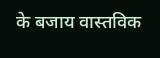के बजाय वास्तविक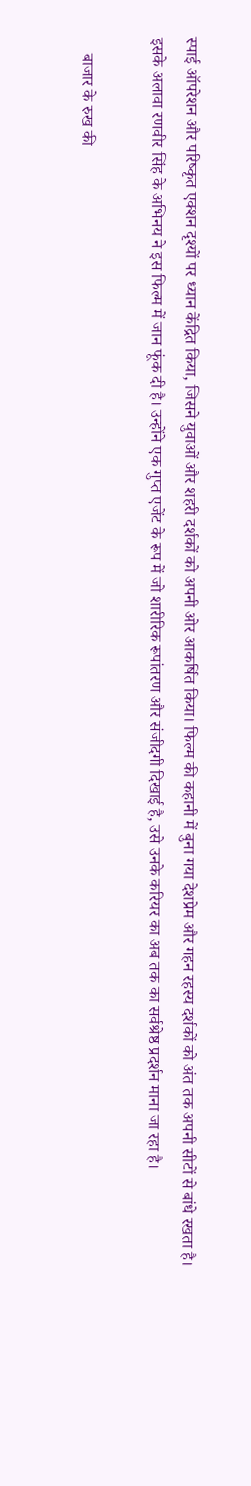स्पाई ऑपरेशन और परिष्कृत एक्शन दृश्यों पर ध्यान केंद्रित किया, जिसने युवाओं और शहरी दर्शकों को अपनी ओर आकर्षित किया। फिल्म की कहानी में बुना गया देशप्रेम और गहन रहस्य दर्शकों को अंत तक अपनी सीटों से बांधे रखता है। इसके अलावा रणवीर सिंह के अभिनय ने इस फिल्म में जान फूंक दी है। उन्होंने एक गुप्त एजेंट के रूप में जो शारीरिक रूपांतरण और संजीदगी दिखाई है, उसे उनके करियर का अब तक का सर्वश्रेष्ठ प्रदर्शन माना जा रहा है।

    बाजार के रुख की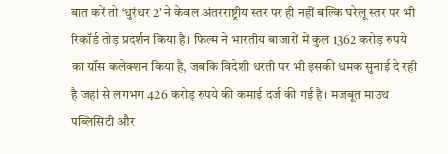बात करें तो ‘धुरंधर 2’ ने केवल अंतरराष्ट्रीय स्तर पर ही नहीं बल्कि घरेलू स्तर पर भी रिकॉर्ड तोड़ प्रदर्शन किया है। फिल्म ने भारतीय बाजारों में कुल 1362 करोड़ रुपये का ग्रॉस कलेक्शन किया है, जबकि विदेशी धरती पर भी इसकी धमक सुनाई दे रही है जहां से लगभग 426 करोड़ रुपये की कमाई दर्ज की गई है। मजबूत माउथ पब्लिसिटी और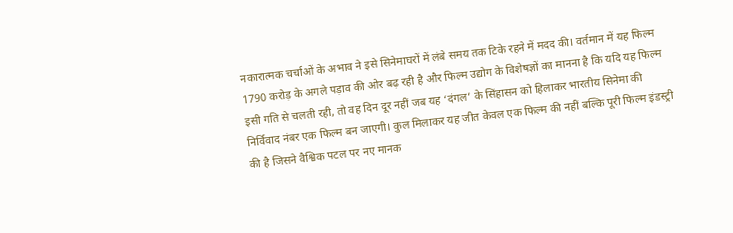नकारात्मक चर्चाओं के अभाव ने इसे सिनेमाघरों में लंबे समय तक टिके रहने में मदद की। वर्तमान में यह फिल्म 1790 करोड़ के अगले पड़ाव की ओर बढ़ रही है और फिल्म उद्योग के विशेषज्ञों का मानना है कि यदि यह फिल्म इसी गति से चलती रही, तो वह दिन दूर नहीं जब यह ‘दंगल’ के सिंहासन को हिलाकर भारतीय सिनेमा की निर्विवाद नंबर एक फिल्म बन जाएगी। कुल मिलाकर यह जीत केवल एक फिल्म की नहीं बल्कि पूरी फिल्म इंडस्ट्री की है जिसने वैश्विक पटल पर नए मानक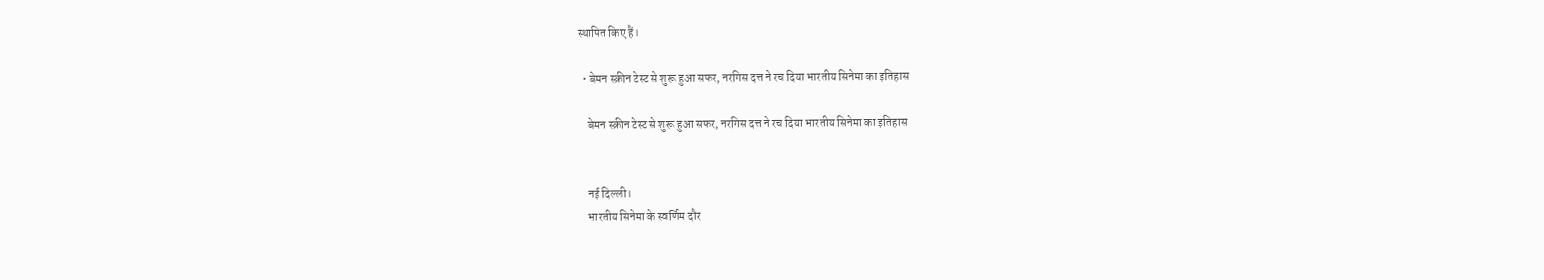स्थापित किए हैं।

  • बेमन स्क्रीन टेस्ट से शुरू हुआ सफर, नरगिस दत्त ने रच दिया भारतीय सिनेमा का इतिहास

    बेमन स्क्रीन टेस्ट से शुरू हुआ सफर, नरगिस दत्त ने रच दिया भारतीय सिनेमा का इतिहास


    नई दिल्ली।
    भारतीय सिनेमा के स्वर्णिम दौर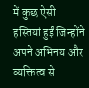में कुछ ऐसी हस्तियां हुईं जिन्होंने अपने अभिनय और व्यक्तित्व से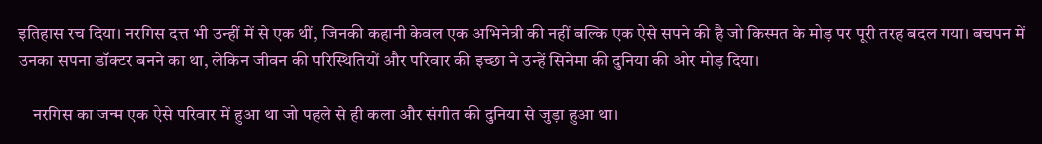इतिहास रच दिया। नरगिस दत्त भी उन्हीं में से एक थीं, जिनकी कहानी केवल एक अभिनेत्री की नहीं बल्कि एक ऐसे सपने की है जो किस्मत के मोड़ पर पूरी तरह बदल गया। बचपन में उनका सपना डॉक्टर बनने का था, लेकिन जीवन की परिस्थितियों और परिवार की इच्छा ने उन्हें सिनेमा की दुनिया की ओर मोड़ दिया।

    नरगिस का जन्म एक ऐसे परिवार में हुआ था जो पहले से ही कला और संगीत की दुनिया से जुड़ा हुआ था।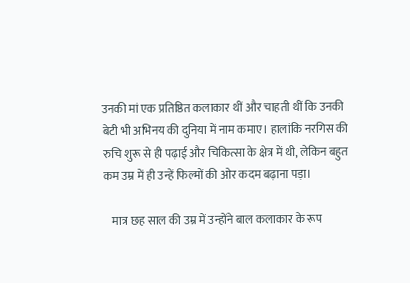उनकी मां एक प्रतिष्ठित कलाकार थीं और चाहती थीं कि उनकी बेटी भी अभिनय की दुनिया में नाम कमाए। हालांकि नरगिस की रुचि शुरू से ही पढ़ाई और चिकित्सा के क्षेत्र में थी, लेकिन बहुत कम उम्र में ही उन्हें फिल्मों की ओर कदम बढ़ाना पड़ा।

    मात्र छह साल की उम्र में उन्होंने बाल कलाकार के रूप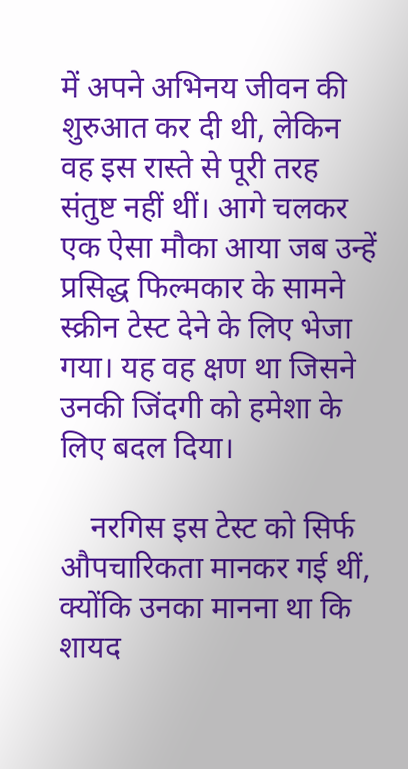में अपने अभिनय जीवन की शुरुआत कर दी थी, लेकिन वह इस रास्ते से पूरी तरह संतुष्ट नहीं थीं। आगे चलकर एक ऐसा मौका आया जब उन्हें प्रसिद्ध फिल्मकार के सामने स्क्रीन टेस्ट देने के लिए भेजा गया। यह वह क्षण था जिसने उनकी जिंदगी को हमेशा के लिए बदल दिया।

    नरगिस इस टेस्ट को सिर्फ औपचारिकता मानकर गई थीं, क्योंकि उनका मानना था कि शायद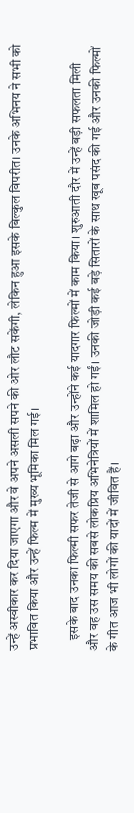उन्हें अस्वीकार कर दिया जाएगा और वे अपने असली सपने की ओर लौट सकेंगी, लेकिन हुआ इसके बिल्कुल विपरीत। उनके अभिनय ने सभी को प्रभावित किया और उन्हें फिल्म में मुख्य भूमिका मिल गई।

    इसके बाद उनका फिल्मी सफर तेजी से आगे बढ़ा और उन्होंने कई यादगार फिल्मों में काम किया। शुरुआती दौर में उन्हें बड़ी सफलता मिली और वह उस समय की सबसे लोकप्रिय अभिनेत्रियों में शामिल हो गईं। उनकी जोड़ी कई बड़े सितारों के साथ खूब पसंद की गई और उनकी फिल्मों के गीत आज भी लोगों की यादों में जीवित हैं।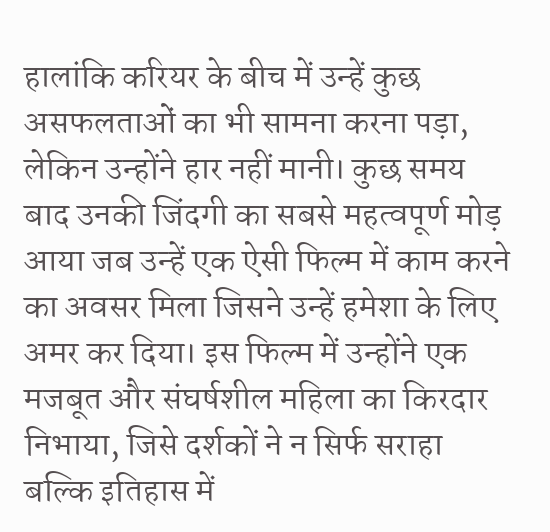हालांकि करियर के बीच में उन्हें कुछ असफलताओं का भी सामना करना पड़ा, लेकिन उन्होंने हार नहीं मानी। कुछ समय बाद उनकी जिंदगी का सबसे महत्वपूर्ण मोड़ आया जब उन्हें एक ऐसी फिल्म में काम करने का अवसर मिला जिसने उन्हें हमेशा के लिए अमर कर दिया। इस फिल्म में उन्होंने एक मजबूत और संघर्षशील महिला का किरदार निभाया, जिसे दर्शकों ने न सिर्फ सराहा बल्कि इतिहास में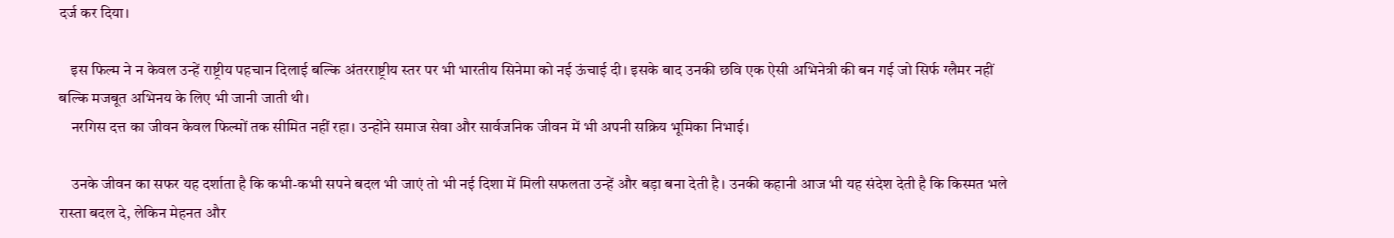दर्ज कर दिया।

    इस फिल्म ने न केवल उन्हें राष्ट्रीय पहचान दिलाई बल्कि अंतरराष्ट्रीय स्तर पर भी भारतीय सिनेमा को नई ऊंचाई दी। इसके बाद उनकी छवि एक ऐसी अभिनेत्री की बन गई जो सिर्फ ग्लैमर नहीं बल्कि मजबूत अभिनय के लिए भी जानी जाती थी।
    नरगिस दत्त का जीवन केवल फिल्मों तक सीमित नहीं रहा। उन्होंने समाज सेवा और सार्वजनिक जीवन में भी अपनी सक्रिय भूमिका निभाई।

    उनके जीवन का सफर यह दर्शाता है कि कभी-कभी सपने बदल भी जाएं तो भी नई दिशा में मिली सफलता उन्हें और बड़ा बना देती है। उनकी कहानी आज भी यह संदेश देती है कि किस्मत भले रास्ता बदल दे, लेकिन मेहनत और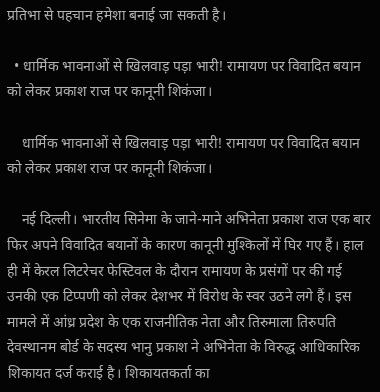प्रतिभा से पहचान हमेशा बनाई जा सकती है।

  • धार्मिक भावनाओं से खिलवाड़ पड़ा भारी! रामायण पर विवादित बयान को लेकर प्रकाश राज पर कानूनी शिकंजा।

    धार्मिक भावनाओं से खिलवाड़ पड़ा भारी! रामायण पर विवादित बयान को लेकर प्रकाश राज पर कानूनी शिकंजा।

    नई दिल्ली। भारतीय सिनेमा के जाने-माने अभिनेता प्रकाश राज एक बार फिर अपने विवादित बयानों के कारण कानूनी मुश्किलों में घिर गए हैं। हाल ही में केरल लिटरेचर फेस्टिवल के दौरान रामायण के प्रसंगों पर की गई उनकी एक टिप्पणी को लेकर देशभर में विरोध के स्वर उठने लगे हैं। इस मामले में आंध्र प्रदेश के एक राजनीतिक नेता और तिरुमाला तिरुपति देवस्थानम बोर्ड के सदस्य भानु प्रकाश ने अभिनेता के विरुद्ध आधिकारिक शिकायत दर्ज कराई है। शिकायतकर्ता का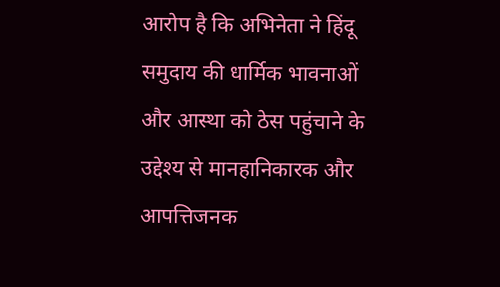आरोप है कि अभिनेता ने हिंदू समुदाय की धार्मिक भावनाओं और आस्था को ठेस पहुंचाने के उद्देश्य से मानहानिकारक और आपत्तिजनक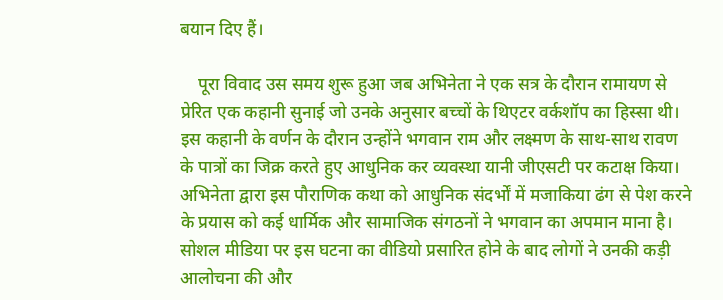बयान दिए हैं।

    पूरा विवाद उस समय शुरू हुआ जब अभिनेता ने एक सत्र के दौरान रामायण से प्रेरित एक कहानी सुनाई जो उनके अनुसार बच्चों के थिएटर वर्कशॉप का हिस्सा थी। इस कहानी के वर्णन के दौरान उन्होंने भगवान राम और लक्ष्मण के साथ-साथ रावण के पात्रों का जिक्र करते हुए आधुनिक कर व्यवस्था यानी जीएसटी पर कटाक्ष किया। अभिनेता द्वारा इस पौराणिक कथा को आधुनिक संदर्भों में मजाकिया ढंग से पेश करने के प्रयास को कई धार्मिक और सामाजिक संगठनों ने भगवान का अपमान माना है। सोशल मीडिया पर इस घटना का वीडियो प्रसारित होने के बाद लोगों ने उनकी कड़ी आलोचना की और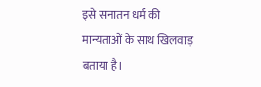इसे सनातन धर्म की मान्यताओं के साथ खिलवाड़ बताया है।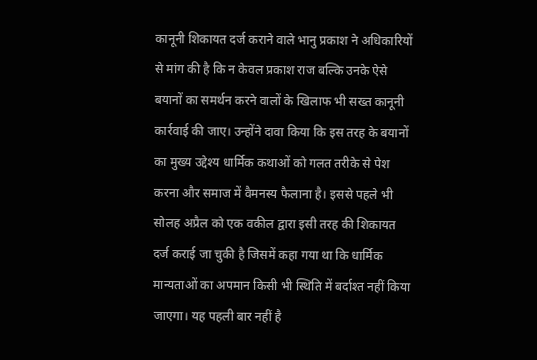कानूनी शिकायत दर्ज कराने वाले भानु प्रकाश ने अधिकारियों से मांग की है कि न केवल प्रकाश राज बल्कि उनके ऐसे बयानों का समर्थन करने वालों के खिलाफ भी सख्त कानूनी कार्रवाई की जाए। उन्होंने दावा किया कि इस तरह के बयानों का मुख्य उद्देश्य धार्मिक कथाओं को गलत तरीके से पेश करना और समाज में वैमनस्य फैलाना है। इससे पहले भी सोलह अप्रैल को एक वकील द्वारा इसी तरह की शिकायत दर्ज कराई जा चुकी है जिसमें कहा गया था कि धार्मिक मान्यताओं का अपमान किसी भी स्थिति में बर्दाश्त नहीं किया जाएगा। यह पहली बार नहीं है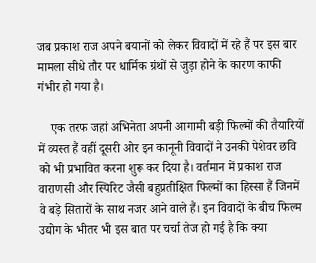जब प्रकाश राज अपने बयानों को लेकर विवादों में रहे हैं पर इस बार मामला सीधे तौर पर धार्मिक ग्रंथों से जुड़ा होने के कारण काफी गंभीर हो गया है।

    एक तरफ जहां अभिनेता अपनी आगामी बड़ी फिल्मों की तैयारियों में व्यस्त हैं वहीं दूसरी ओर इन कानूनी विवादों ने उनकी पेशेवर छवि को भी प्रभावित करना शुरू कर दिया है। वर्तमान में प्रकाश राज वाराणसी और स्पिरिट जैसी बहुप्रतीक्षित फिल्मों का हिस्सा हैं जिनमें वे बड़े सितारों के साथ नजर आने वाले हैं। इन विवादों के बीच फिल्म उद्योग के भीतर भी इस बात पर चर्चा तेज हो गई है कि क्या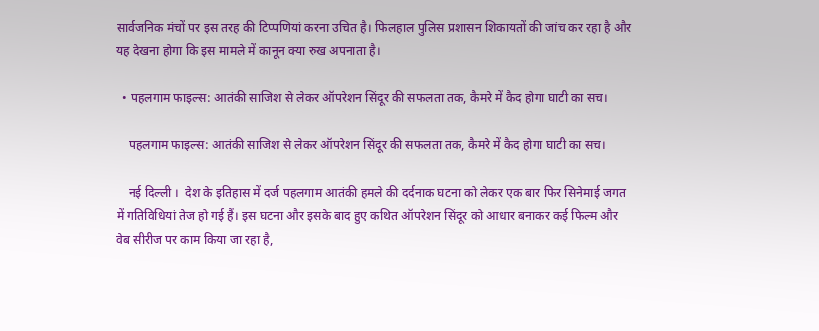सार्वजनिक मंचों पर इस तरह की टिप्पणियां करना उचित है। फिलहाल पुलिस प्रशासन शिकायतों की जांच कर रहा है और यह देखना होगा कि इस मामले में कानून क्या रुख अपनाता है।

  • पहलगाम फाइल्स: आतंकी साजिश से लेकर ऑपरेशन सिंदूर की सफलता तक, कैमरे में कैद होगा घाटी का सच।

    पहलगाम फाइल्स: आतंकी साजिश से लेकर ऑपरेशन सिंदूर की सफलता तक, कैमरे में कैद होगा घाटी का सच।

    नई दिल्ली ।  देश के इतिहास में दर्ज पहलगाम आतंकी हमले की दर्दनाक घटना को लेकर एक बार फिर सिनेमाई जगत में गतिविधियां तेज हो गई हैं। इस घटना और इसके बाद हुए कथित ऑपरेशन सिंदूर को आधार बनाकर कई फिल्म और वेब सीरीज पर काम किया जा रहा है,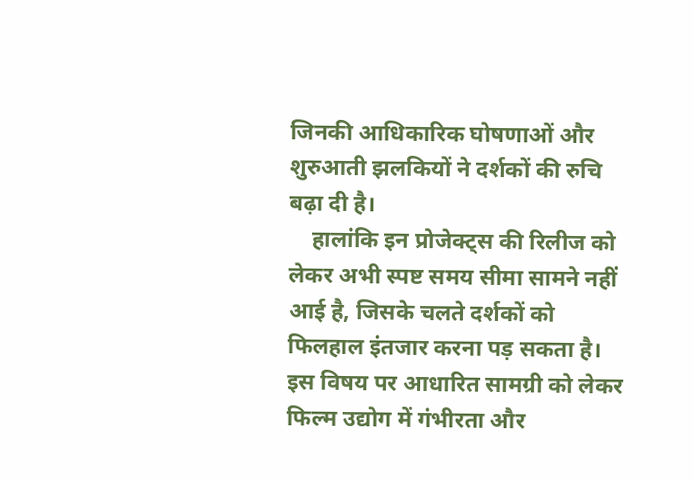जिनकी आधिकारिक घोषणाओं और शुरुआती झलकियों ने दर्शकों की रुचि बढ़ा दी है।
    हालांकि इन प्रोजेक्ट्स की रिलीज को लेकर अभी स्पष्ट समय सीमा सामने नहीं आई है, जिसके चलते दर्शकों को फिलहाल इंतजार करना पड़ सकता है। इस विषय पर आधारित सामग्री को लेकर फिल्म उद्योग में गंभीरता और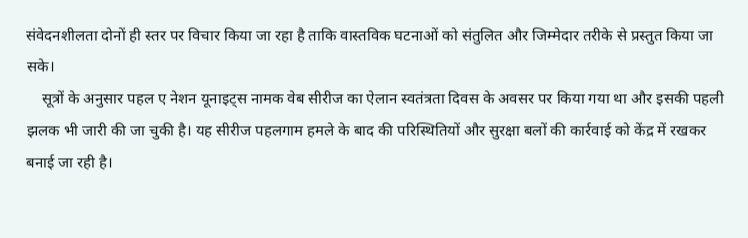संवेदनशीलता दोनों ही स्तर पर विचार किया जा रहा है ताकि वास्तविक घटनाओं को संतुलित और जिम्मेदार तरीके से प्रस्तुत किया जा सके।
    सूत्रों के अनुसार पहल ए नेशन यूनाइट्स नामक वेब सीरीज का ऐलान स्वतंत्रता दिवस के अवसर पर किया गया था और इसकी पहली झलक भी जारी की जा चुकी है। यह सीरीज पहलगाम हमले के बाद की परिस्थितियों और सुरक्षा बलों की कार्रवाई को केंद्र में रखकर बनाई जा रही है।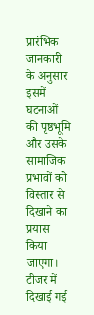प्रारंभिक जानकारी के अनुसार इसमें घटनाओं की पृष्ठभूमि और उसके सामाजिक प्रभावों को विस्तार से दिखाने का प्रयास किया जाएगा। टीजर में दिखाई गई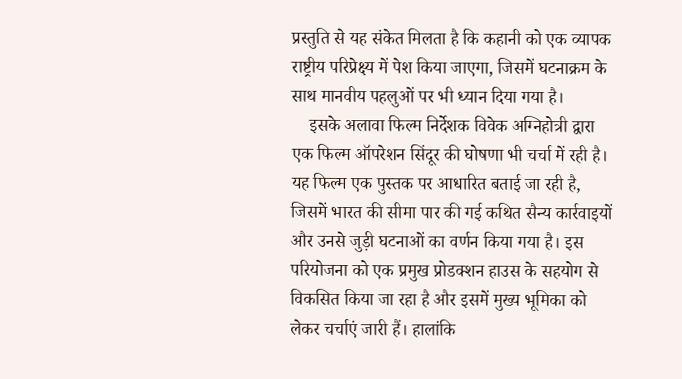प्रस्तुति से यह संकेत मिलता है कि कहानी को एक व्यापक राष्ट्रीय परिप्रेक्ष्य में पेश किया जाएगा, जिसमें घटनाक्रम के साथ मानवीय पहलुओं पर भी ध्यान दिया गया है।
    इसके अलावा फिल्म निर्देशक विवेक अग्निहोत्री द्वारा एक फिल्म ऑपरेशन सिंदूर की घोषणा भी चर्चा में रही है। यह फिल्म एक पुस्तक पर आधारित बताई जा रही है, जिसमें भारत की सीमा पार की गई कथित सैन्य कार्रवाइयों और उनसे जुड़ी घटनाओं का वर्णन किया गया है। इस परियोजना को एक प्रमुख प्रोडक्शन हाउस के सहयोग से विकसित किया जा रहा है और इसमें मुख्य भूमिका को लेकर चर्चाएं जारी हैं। हालांकि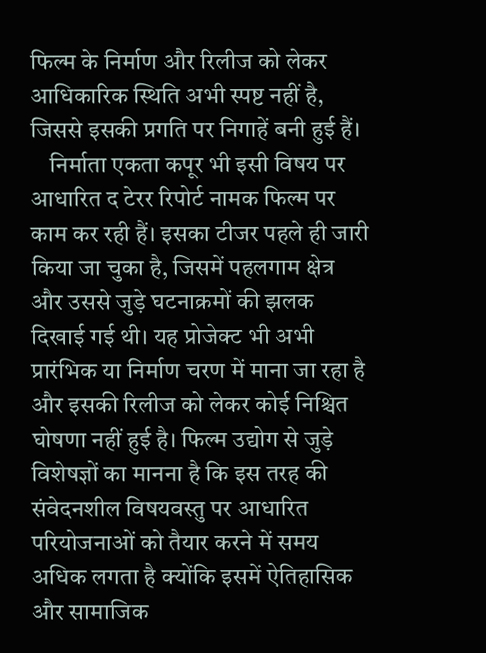फिल्म के निर्माण और रिलीज को लेकर आधिकारिक स्थिति अभी स्पष्ट नहीं है, जिससे इसकी प्रगति पर निगाहें बनी हुई हैं।
    निर्माता एकता कपूर भी इसी विषय पर आधारित द टेरर रिपोर्ट नामक फिल्म पर काम कर रही हैं। इसका टीजर पहले ही जारी किया जा चुका है, जिसमें पहलगाम क्षेत्र और उससे जुड़े घटनाक्रमों की झलक दिखाई गई थी। यह प्रोजेक्ट भी अभी प्रारंभिक या निर्माण चरण में माना जा रहा है और इसकी रिलीज को लेकर कोई निश्चित घोषणा नहीं हुई है। फिल्म उद्योग से जुड़े विशेषज्ञों का मानना है कि इस तरह की संवेदनशील विषयवस्तु पर आधारित परियोजनाओं को तैयार करने में समय अधिक लगता है क्योंकि इसमें ऐतिहासिक और सामाजिक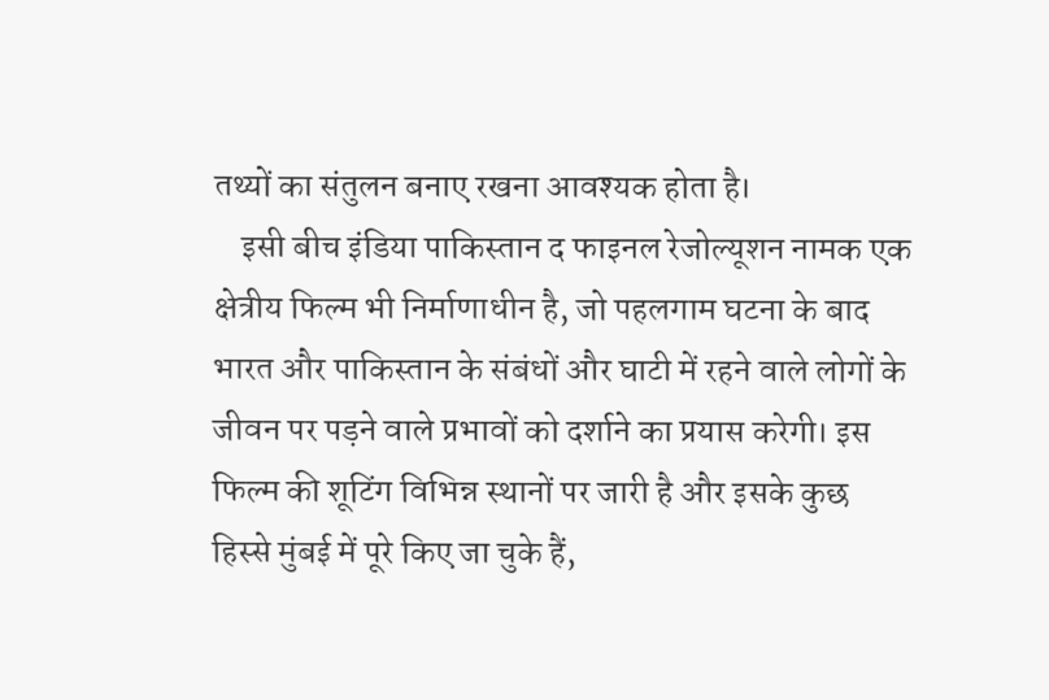तथ्यों का संतुलन बनाए रखना आवश्यक होता है।
    इसी बीच इंडिया पाकिस्तान द फाइनल रेजोल्यूशन नामक एक क्षेत्रीय फिल्म भी निर्माणाधीन है, जो पहलगाम घटना के बाद भारत और पाकिस्तान के संबंधों और घाटी में रहने वाले लोगों के जीवन पर पड़ने वाले प्रभावों को दर्शाने का प्रयास करेगी। इस फिल्म की शूटिंग विभिन्न स्थानों पर जारी है और इसके कुछ हिस्से मुंबई में पूरे किए जा चुके हैं,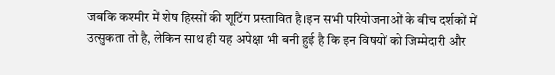जबकि कश्मीर में शेष हिस्सों की शूटिंग प्रस्तावित है।इन सभी परियोजनाओं के बीच दर्शकों में उत्सुकता तो है, लेकिन साथ ही यह अपेक्षा भी बनी हुई है कि इन विषयों को जिम्मेदारी और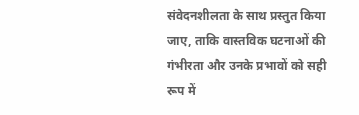संवेदनशीलता के साथ प्रस्तुत किया जाए, ताकि वास्तविक घटनाओं की गंभीरता और उनके प्रभावों को सही रूप में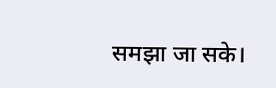समझा जा सके।